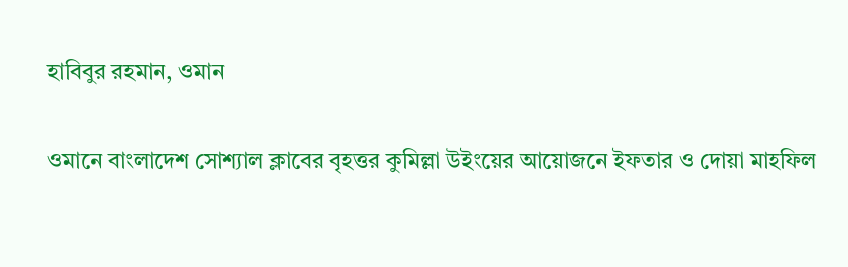হাবিবুর রহমান, ওমান

ওমানে বাংলাদেশ সোশ্যাল ক্লাবের বৃহত্তর কুমিল্লা উইংয়ের আয়োজনে ইফতার ও দোয়া মাহফিল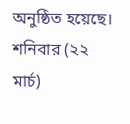অনুষ্ঠিত হয়েছে। শনিবার (২২ মার্চ)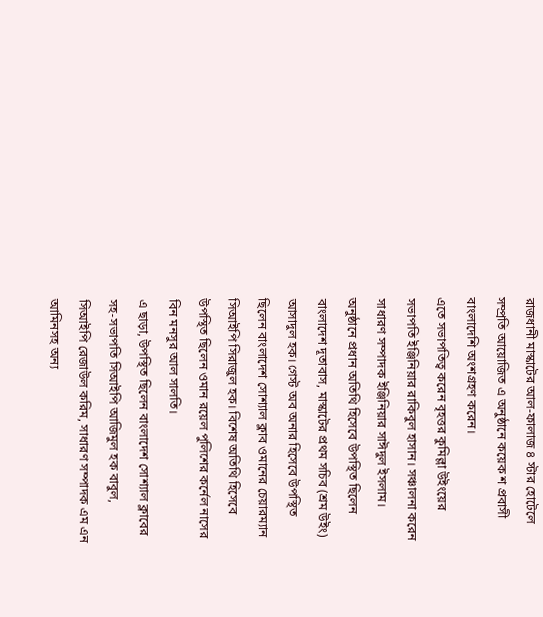রাজধানী মাস্কাটের আল-ফালাজ ৪ স্টার হোটেলে সম্প্রতি আয়োজিত এ অনুষ্ঠানে কয়েক শ প্রবাসী বাংলাদেশি অংশগ্রহণ করেন।
এতে সভাপতিত্ব করেন বৃহত্তর কুমিল্লা উইংয়ের সভাপতি ইঞ্জিনিয়ার রাকিবুল হাসান। সঞ্চালনা করেন সাধারণ সম্পাদক ইঞ্জিনিয়ার সাঈদুল ইসলাম।
অনুষ্ঠানে প্রধান অতিথি হিসেবে উপস্থিত ছিলেন বাংলাদেশ দূতাবাস, মাস্কাটের প্রথম সচিব (শ্রম উইং) আসাদুল হক। গেস্ট অব অনার হিসেবে উপস্থিত ছিলেন বাংলাদেশ সোশ্যাল ক্লাব ওমানের চেয়ারম্যান সিআইপি সিরাজুল হক। বিশেষ অতিথি হিসেবে উপস্থিত ছিলেন ওমান রয়েল পুলিশের কর্নেল নাসের বিন মনসুর আল সালতি।
এ ছাড়া, উপস্থিত ছিলেন বাংলাদেশ সোশ্যাল ক্লাবের সহ-সভাপতি সিআইপি আজিমুল হক বাবুল, সিআইপি রেজাউল করিম, সাধারণ সম্পাদক এম এন আমিনসহ অন্য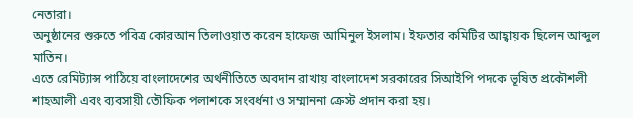নেতারা।
অনুষ্ঠানের শুরুতে পবিত্র কোরআন তিলাওয়াত করেন হাফেজ আমিনুল ইসলাম। ইফতার কমিটির আহ্বায়ক ছিলেন আব্দুল মাতিন।
এতে রেমিট্যান্স পাঠিয়ে বাংলাদেশের অর্থনীতিতে অবদান রাখায় বাংলাদেশ সরকারের সিআইপি পদকে ভূষিত প্রকৌশলী শাহআলী এবং ব্যবসায়ী তৌফিক পলাশকে সংবর্ধনা ও সম্মাননা ক্রেস্ট প্রদান করা হয়।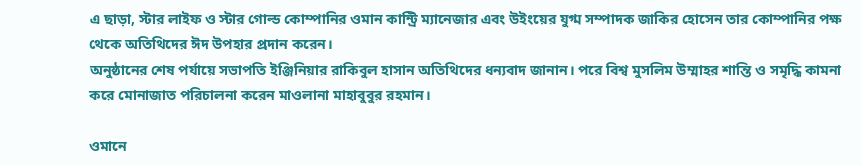এ ছাড়া, স্টার লাইফ ও স্টার গোল্ড কোম্পানির ওমান কান্ট্রি ম্যানেজার এবং উইংয়ের যুগ্ম সম্পাদক জাকির হোসেন তার কোম্পানির পক্ষ থেকে অতিথিদের ঈদ উপহার প্রদান করেন।
অনুষ্ঠানের শেষ পর্যায়ে সভাপতি ইঞ্জিনিয়ার রাকিবুল হাসান অতিথিদের ধন্যবাদ জানান। পরে বিশ্ব মুসলিম উম্মাহর শান্তি ও সমৃদ্ধি কামনা করে মোনাজাত পরিচালনা করেন মাওলানা মাহাবুবুর রহমান।

ওমানে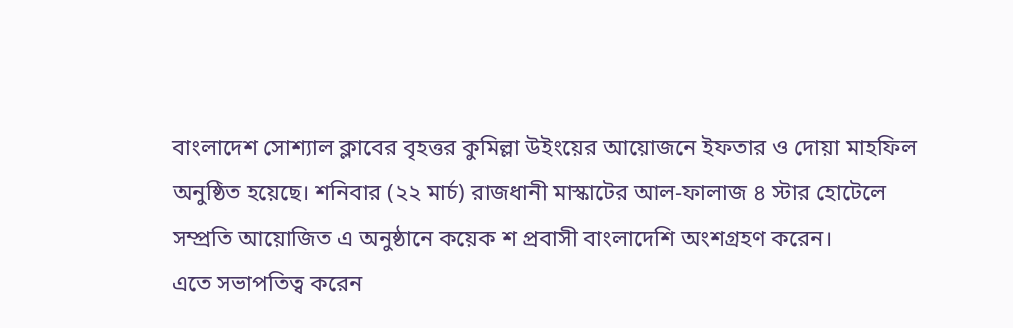বাংলাদেশ সোশ্যাল ক্লাবের বৃহত্তর কুমিল্লা উইংয়ের আয়োজনে ইফতার ও দোয়া মাহফিল অনুষ্ঠিত হয়েছে। শনিবার (২২ মার্চ) রাজধানী মাস্কাটের আল-ফালাজ ৪ স্টার হোটেলে সম্প্রতি আয়োজিত এ অনুষ্ঠানে কয়েক শ প্রবাসী বাংলাদেশি অংশগ্রহণ করেন।
এতে সভাপতিত্ব করেন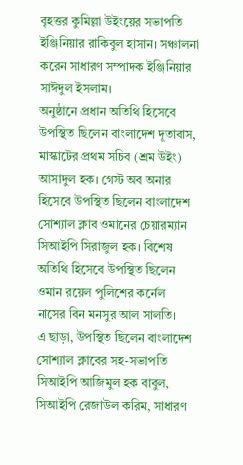বৃহত্তর কুমিল্লা উইংয়ের সভাপতি ইঞ্জিনিয়ার রাকিবুল হাসান। সঞ্চালনা করেন সাধারণ সম্পাদক ইঞ্জিনিয়ার সাঈদুল ইসলাম।
অনুষ্ঠানে প্রধান অতিথি হিসেবে উপস্থিত ছিলেন বাংলাদেশ দূতাবাস, মাস্কাটের প্রথম সচিব (শ্রম উইং) আসাদুল হক। গেস্ট অব অনার হিসেবে উপস্থিত ছিলেন বাংলাদেশ সোশ্যাল ক্লাব ওমানের চেয়ারম্যান সিআইপি সিরাজুল হক। বিশেষ অতিথি হিসেবে উপস্থিত ছিলেন ওমান রয়েল পুলিশের কর্নেল নাসের বিন মনসুর আল সালতি।
এ ছাড়া, উপস্থিত ছিলেন বাংলাদেশ সোশ্যাল ক্লাবের সহ-সভাপতি সিআইপি আজিমুল হক বাবুল, সিআইপি রেজাউল করিম, সাধারণ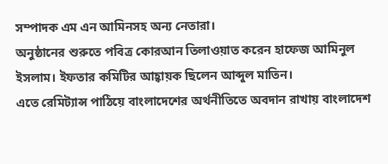সম্পাদক এম এন আমিনসহ অন্য নেতারা।
অনুষ্ঠানের শুরুতে পবিত্র কোরআন তিলাওয়াত করেন হাফেজ আমিনুল ইসলাম। ইফতার কমিটির আহ্বায়ক ছিলেন আব্দুল মাতিন।
এতে রেমিট্যান্স পাঠিয়ে বাংলাদেশের অর্থনীতিতে অবদান রাখায় বাংলাদেশ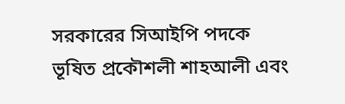সরকারের সিআইপি পদকে ভূষিত প্রকৌশলী শাহআলী এবং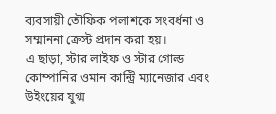ব্যবসায়ী তৌফিক পলাশকে সংবর্ধনা ও সম্মাননা ক্রেস্ট প্রদান করা হয়।
এ ছাড়া, স্টার লাইফ ও স্টার গোল্ড কোম্পানির ওমান কান্ট্রি ম্যানেজার এবং উইংয়ের যুগ্ম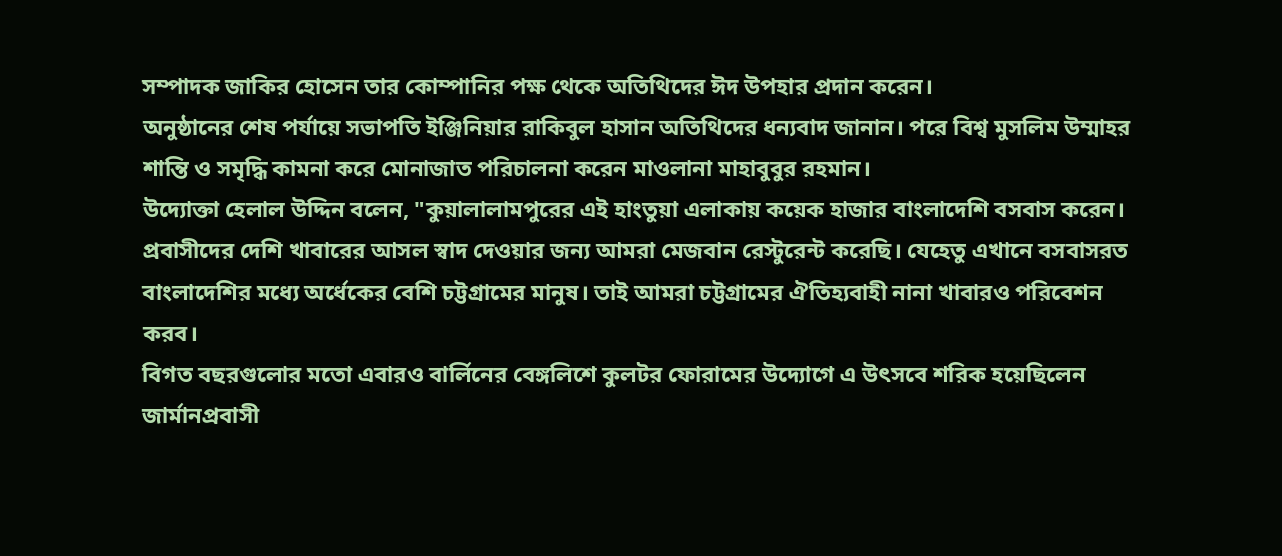সম্পাদক জাকির হোসেন তার কোম্পানির পক্ষ থেকে অতিথিদের ঈদ উপহার প্রদান করেন।
অনুষ্ঠানের শেষ পর্যায়ে সভাপতি ইঞ্জিনিয়ার রাকিবুল হাসান অতিথিদের ধন্যবাদ জানান। পরে বিশ্ব মুসলিম উম্মাহর শান্তি ও সমৃদ্ধি কামনা করে মোনাজাত পরিচালনা করেন মাওলানা মাহাবুবুর রহমান।
উদ্যোক্তা হেলাল উদ্দিন বলেন, "কুয়ালালামপুরের এই হাংতুয়া এলাকায় কয়েক হাজার বাংলাদেশি বসবাস করেন। প্রবাসীদের দেশি খাবারের আসল স্বাদ দেওয়ার জন্য আমরা মেজবান রেস্টুরেন্ট করেছি। যেহেতু এখানে বসবাসরত বাংলাদেশির মধ্যে অর্ধেকের বেশি চট্টগ্রামের মানুষ। তাই আমরা চট্টগ্রামের ঐতিহ্যবাহী নানা খাবারও পরিবেশন করব।
বিগত বছরগুলোর মতো এবারও বার্লিনের বেঙ্গলিশে কুলটর ফোরামের উদ্যোগে এ উৎসবে শরিক হয়েছিলেন জার্মানপ্রবাসী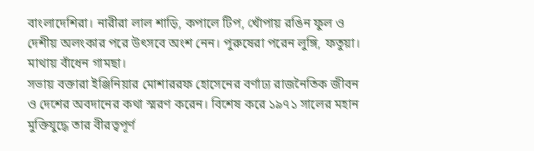বাংলাদেশিরা। নারীরা লাল শাড়ি, কপালে টিপ, খোঁপায় রঙিন ফুল ও দেশীয় অলংকার পরে উৎসবে অংশ নেন। পুরুষেরা পরেন লুঙ্গি, ফতুয়া। মাথায় বাঁধেন গামছা।
সভায় বক্তারা ইঞ্জিনিয়ার মোশাররফ হোসেনের বর্ণাঢ্য রাজনৈতিক জীবন ও দেশের অবদানের কথা স্মরণ করেন। বিশেষ করে ১৯৭১ সালের মহান মুক্তিযুদ্ধে তার বীরত্বপূর্ণ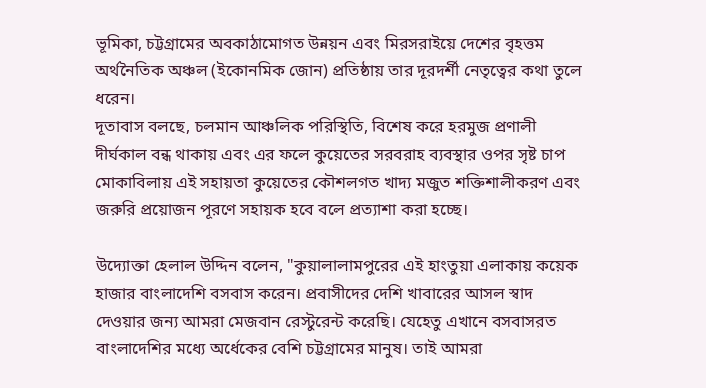ভূমিকা, চট্টগ্রামের অবকাঠামোগত উন্নয়ন এবং মিরসরাইয়ে দেশের বৃহত্তম অর্থনৈতিক অঞ্চল (ইকোনমিক জোন) প্রতিষ্ঠায় তার দূরদর্শী নেতৃত্বের কথা তুলে ধরেন।
দূতাবাস বলছে, চলমান আঞ্চলিক পরিস্থিতি, বিশেষ করে হরমুজ প্রণালী দীর্ঘকাল বন্ধ থাকায় এবং এর ফলে কুয়েতের সরবরাহ ব্যবস্থার ওপর সৃষ্ট চাপ মোকাবিলায় এই সহায়তা কুয়েতের কৌশলগত খাদ্য মজুত শক্তিশালীকরণ এবং জরুরি প্রয়োজন পূরণে সহায়ক হবে বলে প্রত্যাশা করা হচ্ছে।

উদ্যোক্তা হেলাল উদ্দিন বলেন, "কুয়ালালামপুরের এই হাংতুয়া এলাকায় কয়েক হাজার বাংলাদেশি বসবাস করেন। প্রবাসীদের দেশি খাবারের আসল স্বাদ দেওয়ার জন্য আমরা মেজবান রেস্টুরেন্ট করেছি। যেহেতু এখানে বসবাসরত বাংলাদেশির মধ্যে অর্ধেকের বেশি চট্টগ্রামের মানুষ। তাই আমরা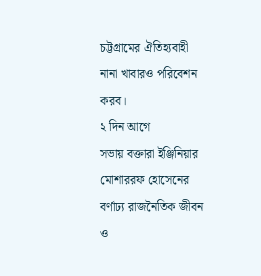চট্টগ্রামের ঐতিহ্যবাহী নানা খাবারও পরিবেশন করব।
২ দিন আগে
সভায় বক্তারা ইঞ্জিনিয়ার মোশাররফ হোসেনের বর্ণাঢ্য রাজনৈতিক জীবন ও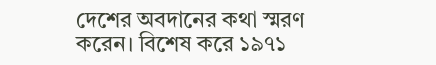দেশের অবদানের কথা স্মরণ করেন। বিশেষ করে ১৯৭১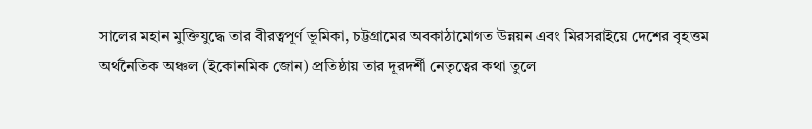সালের মহান মুক্তিযুদ্ধে তার বীরত্বপূর্ণ ভূমিকা, চট্টগ্রামের অবকাঠামোগত উন্নয়ন এবং মিরসরাইয়ে দেশের বৃহত্তম অর্থনৈতিক অঞ্চল (ইকোনমিক জোন) প্রতিষ্ঠায় তার দূরদর্শী নেতৃত্বের কথা তুলে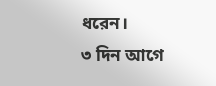ধরেন।
৩ দিন আগে